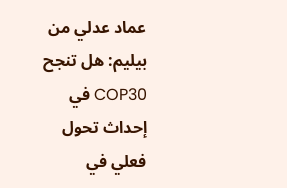عماد عدلي من بيليم: هل تنجح COP30 في إحداث تحول فعلي في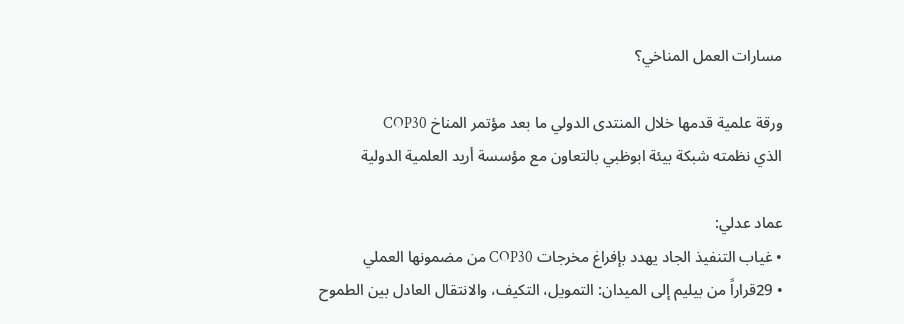مسارات العمل المناخي؟

ورقة علمية قدمها خلال المنتدى الدولي ما بعد مؤتمر المناخ COP30
الذي نظمته شبكة بيئة ابوظبي بالتعاون مع مؤسسة أريد العلمية الدولية

عماد عدلي:
• غياب التنفيذ الجاد يهدد بإفراغ مخرجات COP30 من مضمونها العملي
• 29قراراً من بيليم إلى الميدان: التمويل، التكيف، والانتقال العادل بين الطموح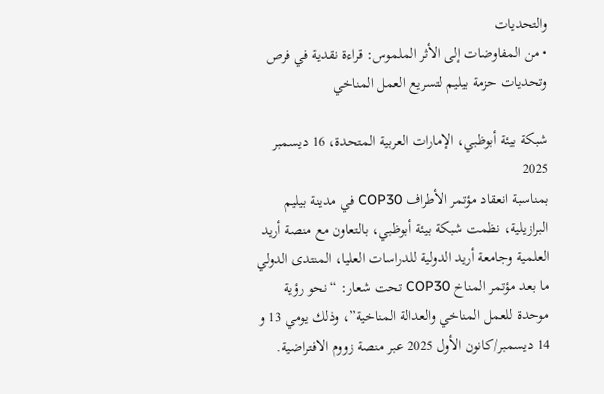والتحديات
• من المفاوضات إلى الأثر الملموس: قراءة نقدية في فرص وتحديات حزمة بيليم لتسريع العمل المناخي

شبكة بيئة أبوظبي، الإمارات العربية المتحدة، 16 ديسمبر 2025
بمناسبة انعقاد مؤتمر الأطراف COP30 في مدينة بيليم البرازيلية، نظمت شبكة بيئة أبوظبي، بالتعاون مع منصة أريد العلمية وجامعة أريد الدولية للدراسات العليا، المنتدى الدولي ما بعد مؤتمر المناخ COP30 تحت شعار: “نحو رؤية موحدة للعمل المناخي والعدالة المناخية”، وذلك يومي 13 و 14 ديسمبر/كانون الأول 2025 عبر منصة زووم الافتراضية.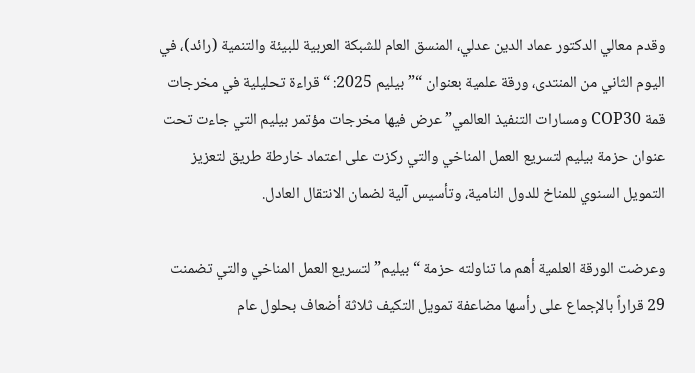وقدم معالي الدكتور عماد الدين عدلي، المنسق العام للشبكة العربية للبيئة والتنمية (رائد)، في اليوم الثاني من المنتدى، ورقة علمية بعنوان “”بيليم 2025: “قراءة تحليلية في مخرجات قمة COP30 ومسارات التنفيذ العالمي” عرض فيها مخرجات مؤتمر بيليم التي جاءت تحت عنوان حزمة بيليم لتسريع العمل المناخي والتي ركزت على اعتماد خارطة طريق لتعزيز التمويل السنوي للمناخ للدول النامية، وتأسيس آلية لضمان الانتقال العادل.

وعرضت الورقة العلمية أهم ما تناولته حزمة “بيليم” لتسريع العمل المناخي والتي تضمنت 29 قراراً بالإجماع على رأسها مضاعفة تمويل التكيف ثلاثة أضعاف بحلول عام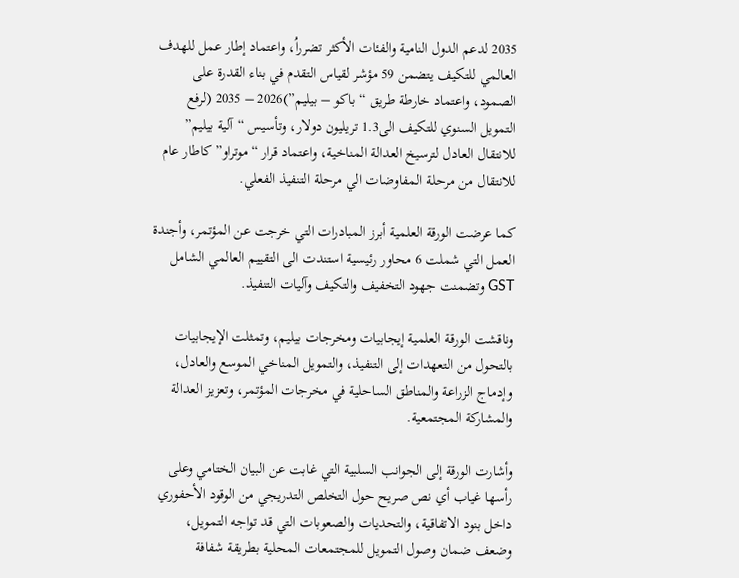2035 لدعم الدول النامية والفئات الأكثر تضرراُ، واعتماد إطار عمل للهدف العالمي للتكيف يتضمن 59 مؤشر لقياس التقدم في بناء القدرة على الصمود، واعتماد خارطة طريق “باكو – بيليم”)2026 – 2035 (لرفع التمويل السنوي للتكيف الى1.3 تريليون دولار، وتأسيس “آلية بيليم” للانتقال العادل لترسيخ العدالة المناخية، واعتماد قرار “موتراو” كاطار عام للانتقال من مرحلة المفاوضات الي مرحلة التنفيذ الفعلي.

كما عرضت الورقة العلمية أبرز المبادرات التي خرجت عن المؤتمر، وأجندة العمل التي شملت 6 محاور رئيسية استندت الى التقييم العالمي الشامل GST وتضمنت جهود التخفيف والتكيف وآليات التنفيذ.

وناقشت الورقة العلمية إيجابيات ومخرجات بيليم، وتمثلت الإيجابيات بالتحول من التعهدات إلى التنفيذ، والتمويل المناخي الموسع والعادل، وإدماج الزراعة والمناطق الساحلية في مخرجات المؤتمر، وتعزيز العدالة والمشاركة المجتمعية.

وأشارت الورقة إلى الجوانب السلبية التي غابت عن البيان الختامي وعلى رأسها غياب أي نص صريح حول التخلص التدريجي من الوقود الأحفوري داخل بنود الاتفاقية، والتحديات والصعوبات التي قد تواجه التمويل، وضعف ضمان وصول التمويل للمجتمعات المحلية بطريقة شفافة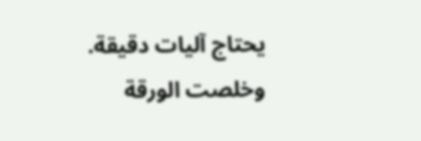يحتاج آليات دقيقة.
وخلصت الورقة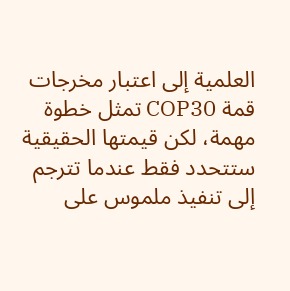العلمية إلى اعتبار مخرجات قمة COP30 تمثل خطوة مهمة، لكن قيمتها الحقيقية ستتحدد فقط عندما تترجم إلى تنفيذ ملموس على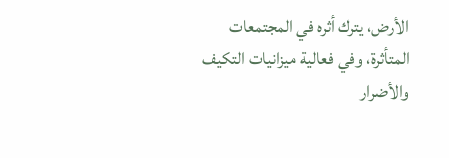الأرض، يترك أثره في المجتمعات المتأثرة، وفي فعالية ميزانيات التكيف والأضرار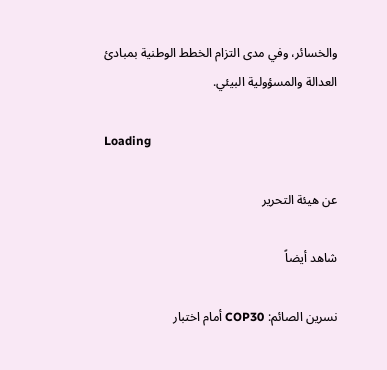والخسائر، وفي مدى التزام الخطط الوطنية بمبادئ العدالة والمسؤولية البيئي.

Loading

عن هيئة التحرير

شاهد أيضاً

نسرين الصائم: COP30 أمام اختبار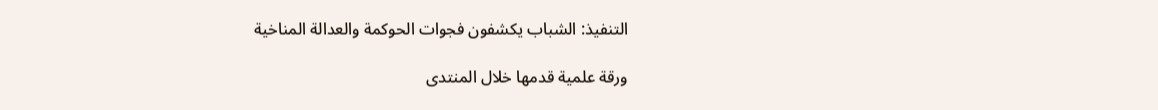التنفيذ: الشباب يكشفون فجوات الحوكمة والعدالة المناخية

ورقة علمية قدمها خلال المنتدى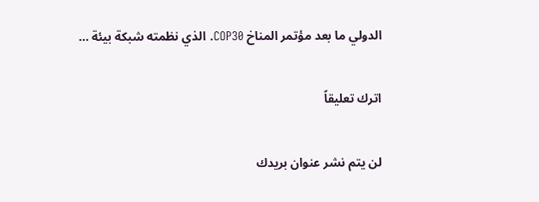الدولي ما بعد مؤتمر المناخ COP30. الذي نظمته شبكة بيئة …

اترك تعليقاً

لن يتم نشر عنوان بريدك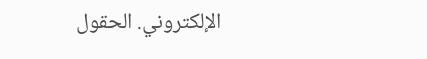الإلكتروني. الحقول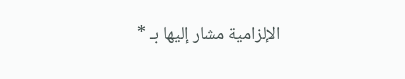الإلزامية مشار إليها بـ *